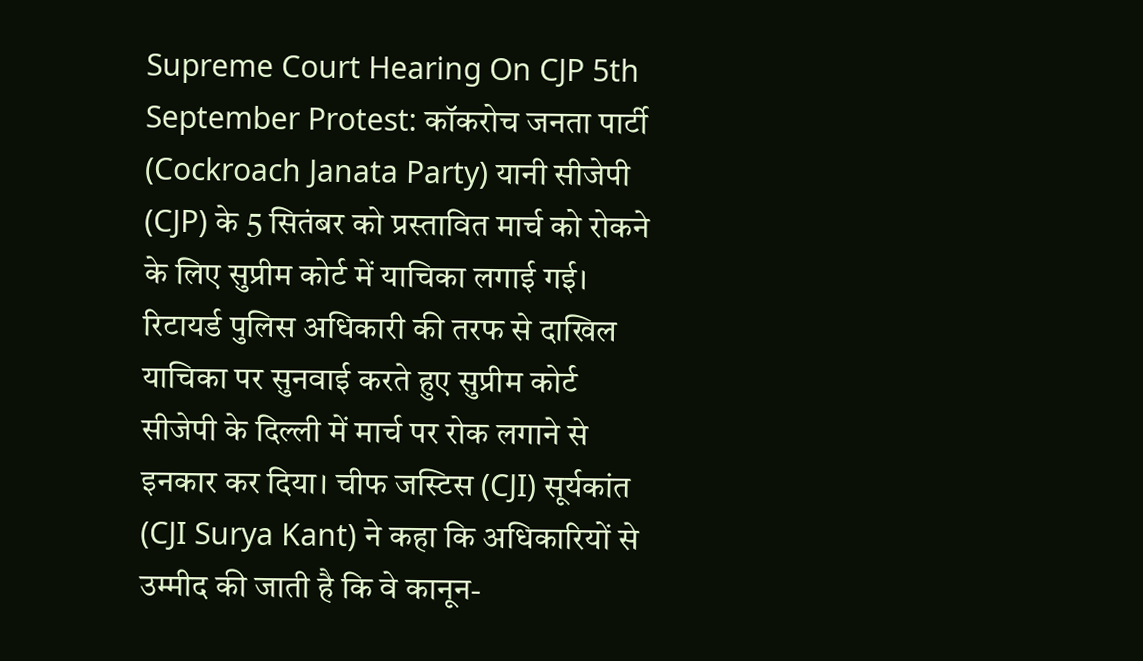Supreme Court Hearing On CJP 5th September Protest: कॉकरोच जनता पार्टी (Cockroach Janata Party) यानी सीजेपी (CJP) के 5 सितंबर को प्रस्तावित मार्च को रोकने के लिए सुप्रीम कोर्ट में याचिका लगाई गई। रिटायर्ड पुलिस अधिकारी की तरफ से दाखिल याचिका पर सुनवाई करते हुए सुप्रीम कोर्ट सीजेपी के दिल्ली में मार्च पर रोक लगाने से इनकार कर दिया। चीफ जस्टिस (CJI) सूर्यकांत (CJI Surya Kant) ने कहा कि अधिकारियों से उम्मीद की जाती है कि वे कानून-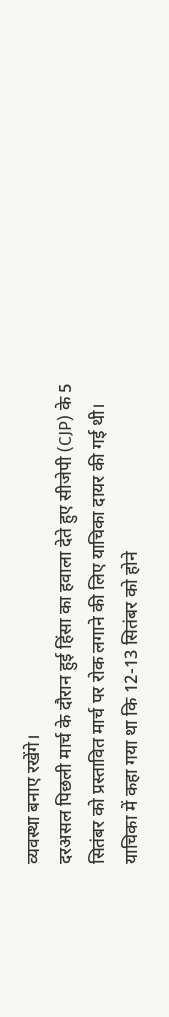व्यवस्था बनाए रखेंगे।
दरअसल पिछली मार्च के दौरान हुई हिंसा का हवाला देते हुए सीजेपी (CJP) के 5 सितंबर को प्रस्तावित मार्च पर रोक लगाने की लिए याचिका दायर की गई थी। याचिका में कहा गया था कि 12-13 सितंबर को होने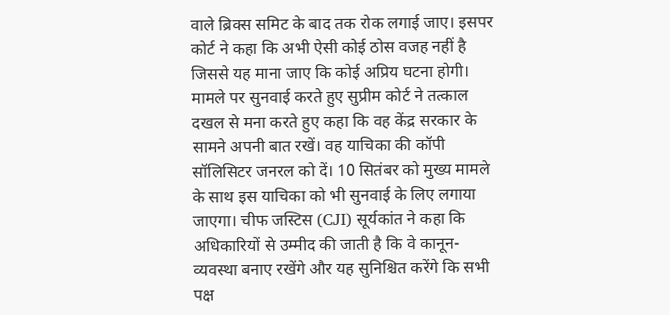वाले ब्रिक्स समिट के बाद तक रोक लगाई जाए। इसपर कोर्ट ने कहा कि अभी ऐसी कोई ठोस वजह नहीं है जिससे यह माना जाए कि कोई अप्रिय घटना होगी।
मामले पर सुनवाई करते हुए सुप्रीम कोर्ट ने तत्काल दखल से मना करते हुए कहा कि वह केंद्र सरकार के सामने अपनी बात रखें। वह याचिका की कॉपी सॉलिसिटर जनरल को दें। 10 सितंबर को मुख्य मामले के साथ इस याचिका को भी सुनवाई के लिए लगाया जाएगा। चीफ जस्टिस (CJI) सूर्यकांत ने कहा कि अधिकारियों से उम्मीद की जाती है कि वे कानून-व्यवस्था बनाए रखेंगे और यह सुनिश्चित करेंगे कि सभी पक्ष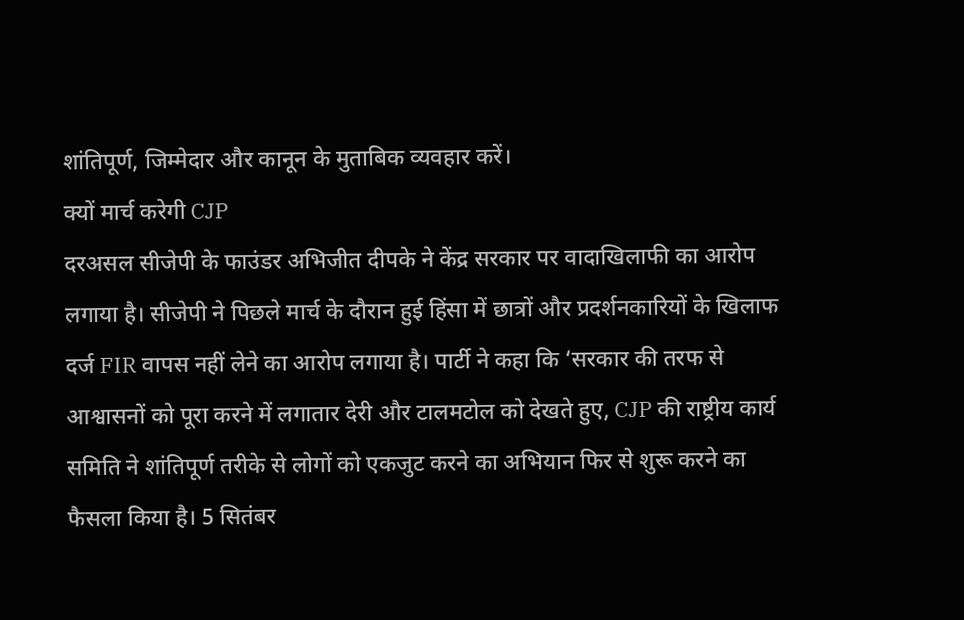शांतिपूर्ण, जिम्मेदार और कानून के मुताबिक व्यवहार करें।
क्यों मार्च करेगी CJP
दरअसल सीजेपी के फाउंडर अभिजीत दीपके ने केंद्र सरकार पर वादाखिलाफी का आरोप लगाया है। सीजेपी ने पिछले मार्च के दौरान हुई हिंसा में छात्रों और प्रदर्शनकारियों के खिलाफ दर्ज FIR वापस नहीं लेने का आरोप लगाया है। पार्टी ने कहा कि ‘सरकार की तरफ से आश्वासनों को पूरा करने में लगातार देरी और टालमटोल को देखते हुए, CJP की राष्ट्रीय कार्य समिति ने शांतिपूर्ण तरीके से लोगों को एकजुट करने का अभियान फिर से शुरू करने का फैसला किया है। 5 सितंबर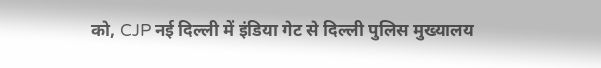को, CJP नई दिल्ली में इंडिया गेट से दिल्ली पुलिस मुख्यालय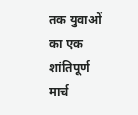तक युवाओं का एक शांतिपूर्ण मार्च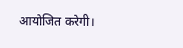आयोजित करेगी।